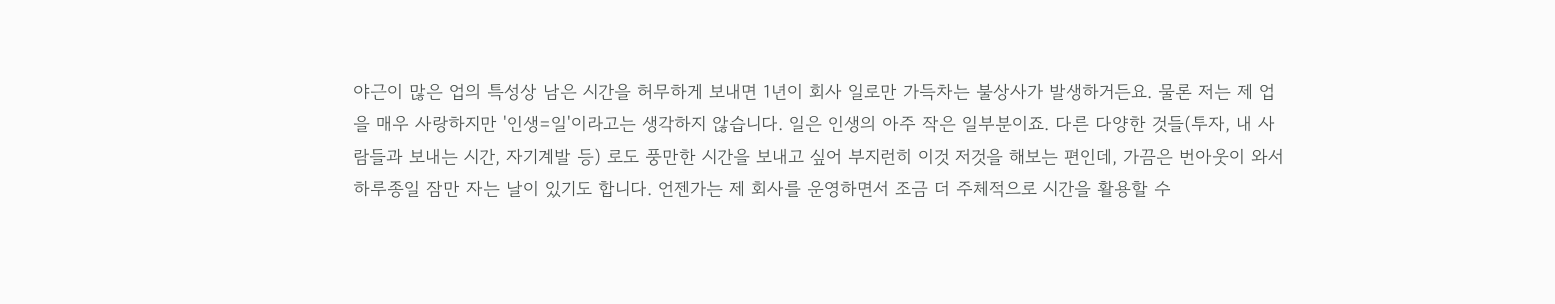야근이 많은 업의 특성상 남은 시간을 허무하게 보내면 1년이 회사 일로만 가득차는 불상사가 발생하거든요. 물론 저는 제 업을 매우 사랑하지만 '인생=일'이라고는 생각하지 않습니다. 일은 인생의 아주 작은 일부분이죠. 다른 다양한 것들(투자, 내 사람들과 보내는 시간, 자기계발 등) 로도 풍만한 시간을 보내고 싶어 부지런히 이것 저것을 해보는 편인데, 가끔은 번아웃이 와서 하루종일 잠만 자는 날이 있기도 합니다. 언젠가는 제 회사를 운영하면서 조금 더 주체적으로 시간을 활용할 수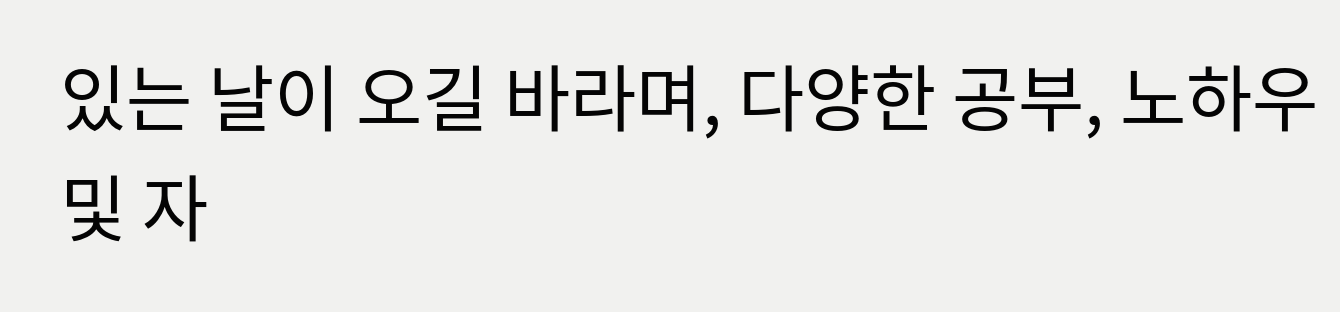있는 날이 오길 바라며, 다양한 공부, 노하우 및 자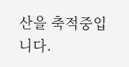산을 축적중입니다.